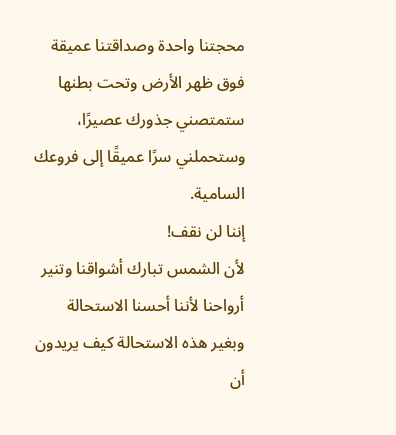محجتنا واحدة وصداقتنا عميقة فوق ظهر الأرض وتحت بطنها
ستمتصني جذورك عصيرًا، وستحملني سرًا عميقًا إلى فروعك السامية.
إننا لن نقف!
لأن الشمس تبارك أشواقنا وتنير أرواحنا لأننا أحسنا الاستحالة
وبغير هذه الاستحالة كيف يريدون أن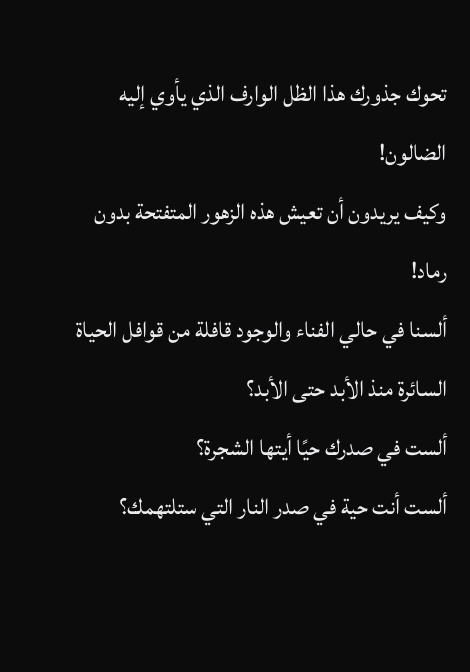تحوك جذورك هذا الظل الوارف الذي يأوي إليه
الضالون!
وكيف يريدون أن تعيش هذه الزهور المتفتحة بدون رماد!
ألسنا في حالي الفناء والوجود قافلة من قوافل الحياة السائرة منذ الأبد حتى الأبد؟
ألست في صدرك حيًا أيتها الشجرة؟
ألست أنت حية في صدر النار التي ستلتهمك؟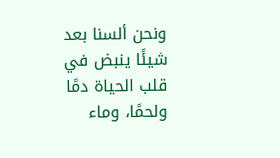ونحن ألسنا بعد شيئًا ينبض في قلب الحياة دمًا ولحمًا، وماء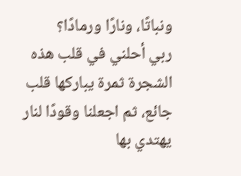ونباتًا، ونارًا ورمادًا؟
ربي أحلني في قلب هذه الشجرة ثمرة يباركها قلب جائع، ثم اجعلنا وقودًا لنار يهتدي بها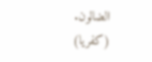الضالون.
(كفريا)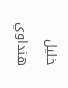خليل هنداوي